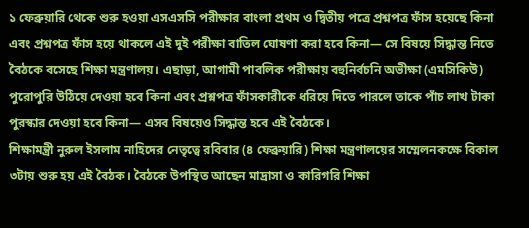১ ফেব্রুয়ারি থেকে শুরু হওয়া এসএসসি পরীক্ষার বাংলা প্রথম ও দ্বিতীয় পত্রে প্রশ্নপত্র ফাঁস হয়েছে কিনা এবং প্রশ্নপত্র ফাঁস হয়ে থাকলে এই দুই পরীক্ষা বাতিল ঘোষণা করা হবে কিনা— সে বিষয়ে সিদ্ধান্ত নিতে বৈঠকে বসেছে শিক্ষা মন্ত্রণালয়। এছাড়া, আগামী পাবলিক পরীক্ষায় বহুনির্বচনি অভীক্ষা (এমসিকিউ) পুরোপুরি উঠিয়ে দেওয়া হবে কিনা এবং প্রশ্নপত্র ফাঁসকারীকে ধরিয়ে দিতে পারলে তাকে পাঁচ লাখ টাকা পুরস্কার দেওয়া হবে কিনা— এসব বিষয়েও সিদ্ধান্ত হবে এই বৈঠকে।
শিক্ষামন্ত্রী নুরুল ইসলাম নাহিদের নেতৃত্বে রবিবার (৪ ফেব্রুয়ারি) শিক্ষা মন্ত্রণালয়ের সম্মেলনকক্ষে বিকাল ৩টায় শুরু হয় এই বৈঠক। বৈঠকে উপস্থিত আছেন মাদ্রাসা ও কারিগরি শিক্ষা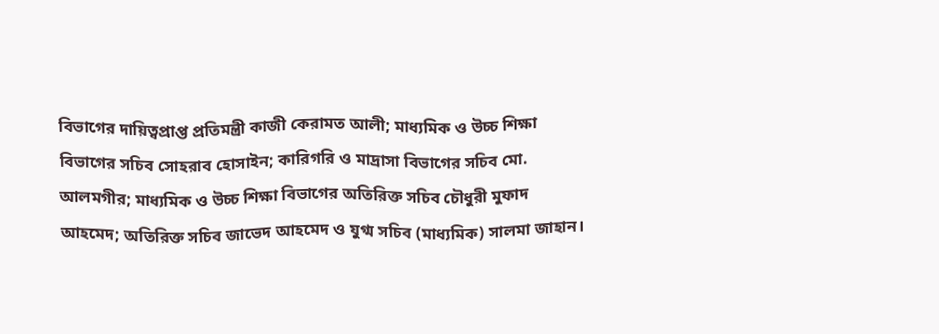বিভাগের দায়িত্বপ্রাপ্ত প্রতিমন্ত্রী কাজী কেরামত আলী; মাধ্যমিক ও উচ্চ শিক্ষা বিভাগের সচিব সোহরাব হোসাইন; কারিগরি ও মাদ্রাসা বিভাগের সচিব মো. আলমগীর; মাধ্যমিক ও উচ্চ শিক্ষা বিভাগের অতিরিক্ত সচিব চৌধুরী মুফাদ আহমেদ; অতিরিক্ত সচিব জাভেদ আহমেদ ও যুগ্ম সচিব (মাধ্যমিক) সালমা জাহান।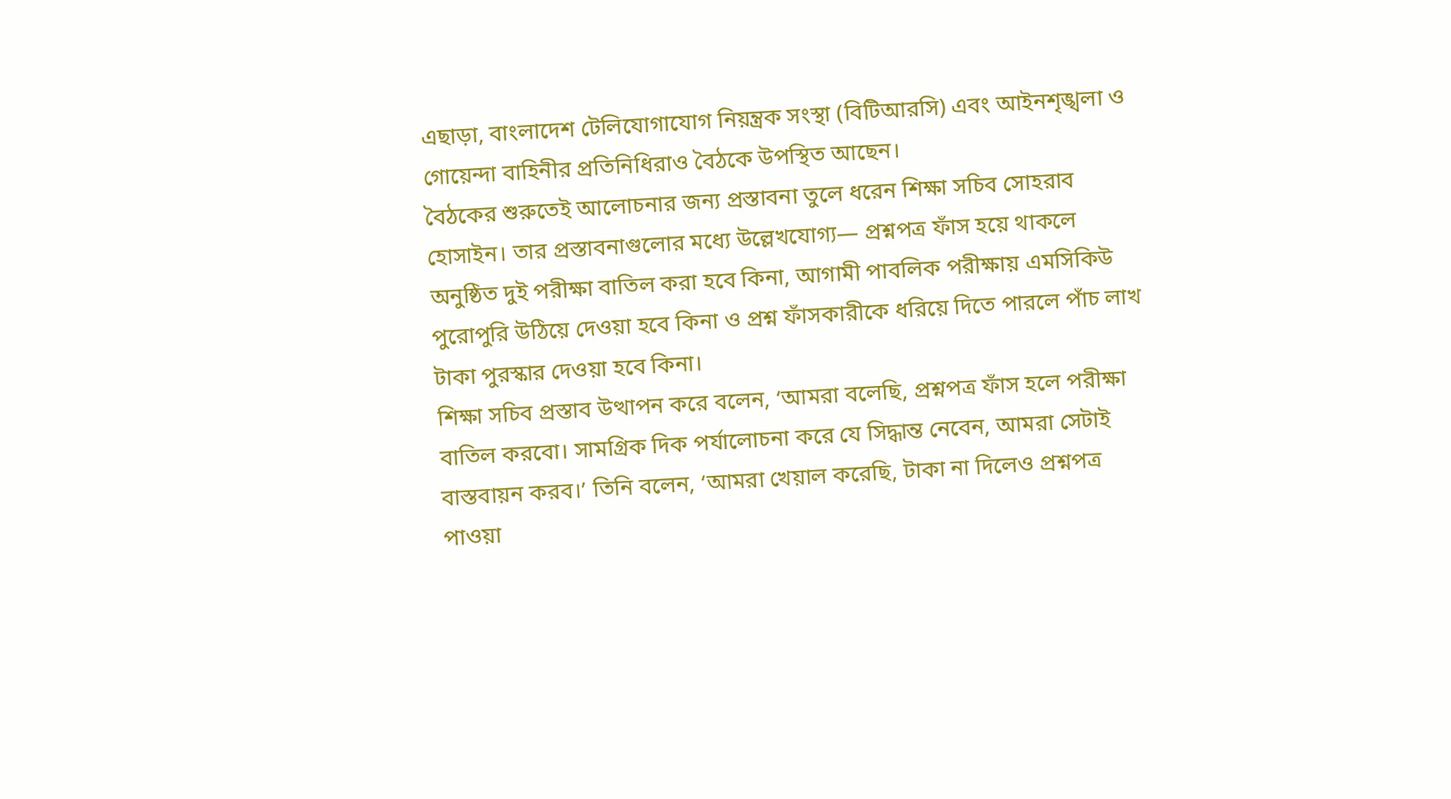এছাড়া, বাংলাদেশ টেলিযোগাযোগ নিয়ন্ত্রক সংস্থা (বিটিআরসি) এবং আইনশৃঙ্খলা ও গোয়েন্দা বাহিনীর প্রতিনিধিরাও বৈঠকে উপস্থিত আছেন।
বৈঠকের শুরুতেই আলোচনার জন্য প্রস্তাবনা তুলে ধরেন শিক্ষা সচিব সোহরাব হোসাইন। তার প্রস্তাবনাগুলোর মধ্যে উল্লেখযোগ্য— প্রশ্নপত্র ফাঁস হয়ে থাকলে অনুষ্ঠিত দুই পরীক্ষা বাতিল করা হবে কিনা, আগামী পাবলিক পরীক্ষায় এমসিকিউ পুরোপুরি উঠিয়ে দেওয়া হবে কিনা ও প্রশ্ন ফাঁসকারীকে ধরিয়ে দিতে পারলে পাঁচ লাখ টাকা পুরস্কার দেওয়া হবে কিনা।
শিক্ষা সচিব প্রস্তাব উত্থাপন করে বলেন, ‘আমরা বলেছি, প্রশ্নপত্র ফাঁস হলে পরীক্ষা বাতিল করবো। সামগ্রিক দিক পর্যালোচনা করে যে সিদ্ধান্ত নেবেন, আমরা সেটাই বাস্তবায়ন করব।’ তিনি বলেন, ‘আমরা খেয়াল করেছি, টাকা না দিলেও প্রশ্নপত্র পাওয়া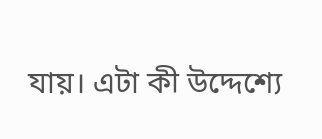যায়। এটা কী উদ্দেশ্যে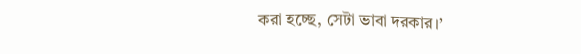করা হচ্ছে, সেটা ভাবা দরকার।’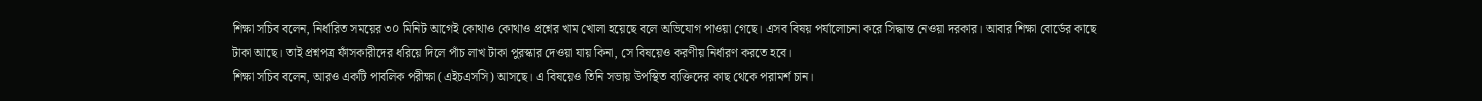শিক্ষা সচিব বলেন, নির্ধারিত সময়ের ৩০ মিনিট আগেই কোথাও কোথাও প্রশ্নের খাম খোলা হয়েছে বলে অভিযোগ পাওয়া গেছে। এসব বিষয় পর্যালোচনা করে সিদ্ধান্ত নেওয়া দরকার। আবার শিক্ষা বোর্ডের কাছে টাকা আছে। তাই প্রশ্নপত্র ফাঁসকারীদের ধরিয়ে দিলে পাঁচ লাখ টাকা পুরস্কার দেওয়া যায় কিনা, সে বিষয়েও করণীয় নির্ধারণ করতে হবে।
শিক্ষা সচিব বলেন, আরও একটি পাবলিক পরীক্ষা (এইচএসসি) আসছে। এ বিষয়েও তিনি সভায় উপস্থিত ব্যক্তিদের কাছ থেকে পরামর্শ চান।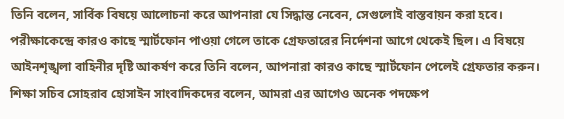তিনি বলেন, সার্বিক বিষয়ে আলোচনা করে আপনারা যে সিদ্ধান্ত নেবেন, সেগুলোই বাস্তবায়ন করা হবে।
পরীক্ষাকেন্দ্রে কারও কাছে স্মার্টফোন পাওয়া গেলে তাকে গ্রেফতারের নির্দেশনা আগে থেকেই ছিল। এ বিষয়ে আইনশৃঙ্খলা বাহিনীর দৃষ্টি আকর্ষণ করে তিনি বলেন, আপনারা কারও কাছে স্মার্টফোন পেলেই গ্রেফতার করুন।
শিক্ষা সচিব সোহরাব হোসাইন সাংবাদিকদের বলেন, আমরা এর আগেও অনেক পদক্ষেপ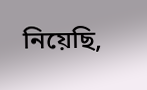নিয়েছি,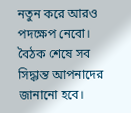নতুন করে আরও পদক্ষেপ নেবো। বৈঠক শেষে সব সিদ্ধান্ত আপনাদের জানানো হবে।